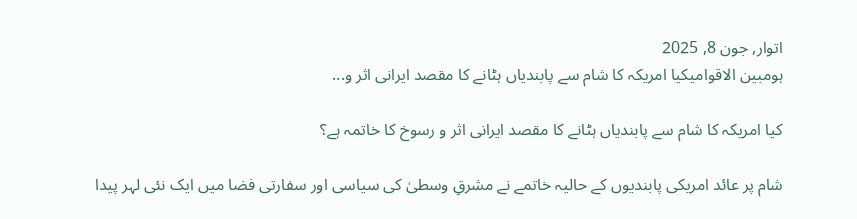اتوار, جون 8, 2025
ہومبین الاقوامیکیا امریکہ کا شام سے پابندیاں ہٹانے کا مقصد ایرانی اثر و...

کیا امریکہ کا شام سے پابندیاں ہٹانے کا مقصد ایرانی اثر و رسوخ کا خاتمہ ہے؟

شام پر عائد امریکی پابندیوں کے حالیہ خاتمے نے مشرقِ وسطیٰ کی سیاسی اور سفارتی فضا میں ایک نئی لہر پیدا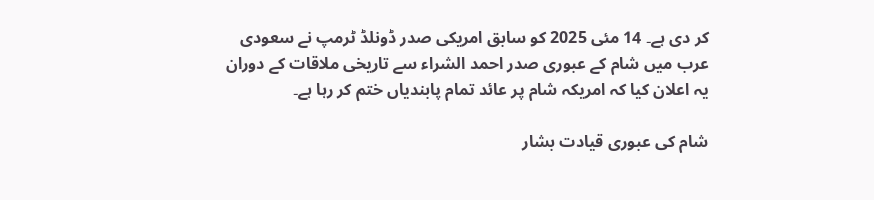کر دی ہے۔ 14 مئی 2025 کو سابق امریکی صدر ڈونلڈ ٹرمپ نے سعودی عرب میں شام کے عبوری صدر احمد الشراء سے تاریخی ملاقات کے دوران یہ اعلان کیا کہ امریکہ شام پر عائد تمام پابندیاں ختم کر رہا ہے۔

شام کی عبوری قیادت بشار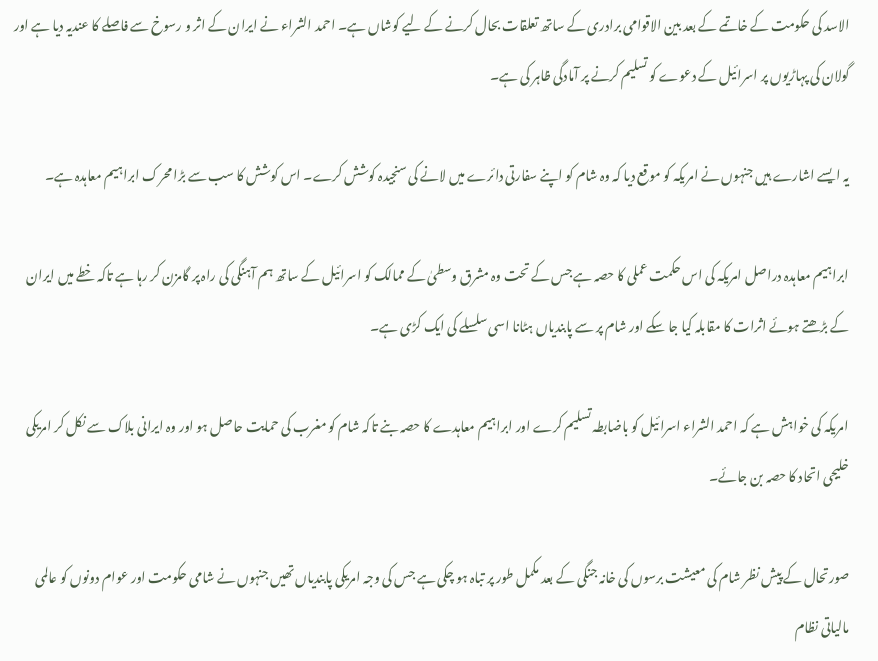الاسد کی حکومت کے خاتمے کے بعد بین الاقوامی برادری کے ساتھ تعلقات بحال کرنے کے لیے کوشاں ہے۔ احمد الشراء نے ایران کے اثر و رسوخ سے فاصلے کا عندیہ دیا ہے اور گولان کی پہاڑیوں پر اسرائیل کے دعوے کو تسلیم کرنے پر آمادگی ظاہر کی ہے۔

یہ ایسے اشارے ہیں جنہوں نے امریکہ کو موقع دیا کہ وہ شام کو اپنے سفارتی دائرے میں لانے کی سنجیدہ کوشش کرے۔ اس کوشش کا سب سے بڑا محرک ابراہیم معاہدہ ہے۔

ابراہیم معاہدہ دراصل امریکہ کی اس حکمت عملی کا حصہ ہے جس کے تحت وہ مشرق وسطیٰ کے ممالک کو اسرائیل کے ساتھ ہم آہنگی کی راہ پر گامزن کر رہا ہے تاکہ خطے میں ایران کے بڑھتے ہوئے اثرات کا مقابلہ کیا جا سکے اور شام پر سے پابندیاں ہٹانا اسی سلسلے کی ایک کڑی ہے۔

امریکہ کی خواہش ہے کہ احمد الشراء اسرائیل کو باضابطہ تسلیم کرے اور ابراہیم معاہدے کا حصہ بنے تاکہ شام کو مغرب کی حمایت حاصل ہو اور وہ ایرانی بلاک سے نکل کر امریکی خلیجی اتحاد کا حصہ بن جائے۔

صورتحال کے پیش نظر شام کی معیشت برسوں کی خانہ جنگی کے بعد مکمل طور پر تباہ ہو چکی ہے جس کی وجہ امریکی پابندیاں تھیں جنہوں نے شامی حکومت اور عوام دونوں کو عالمی مالیاتی نظام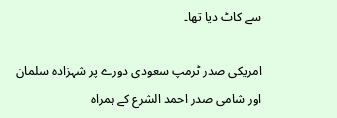سے کاٹ دیا تھا۔

امریکی صدر ٹرمپ سعودی دورے پر شہزادہ سلمان اور شامی صدر احمد الشرع کے ہمراہ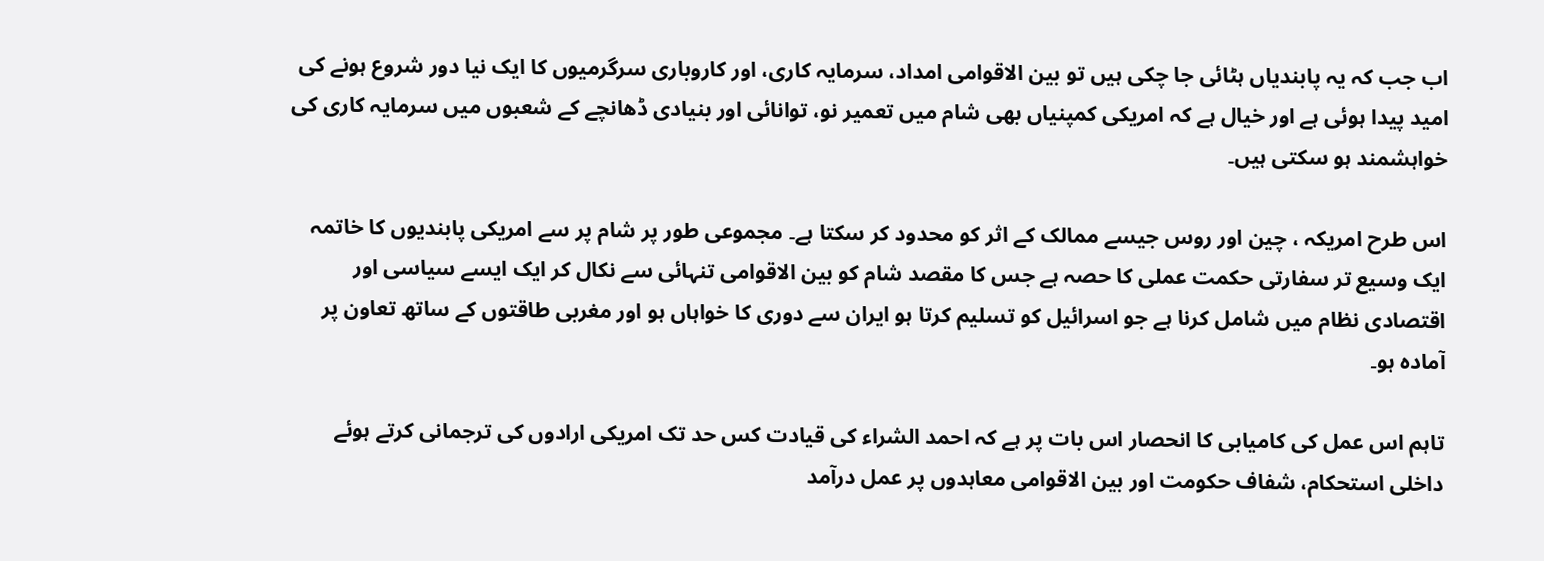اب جب کہ یہ پابندیاں ہٹائی جا چکی ہیں تو بین الاقوامی امداد، سرمایہ کاری، اور کاروباری سرگرمیوں کا ایک نیا دور شروع ہونے کی امید پیدا ہوئی ہے اور خیال ہے کہ امریکی کمپنیاں بھی شام میں تعمیر نو، توانائی اور بنیادی ڈھانچے کے شعبوں میں سرمایہ کاری کی خواہشمند ہو سکتی ہیں۔

اس طرح امریکہ ، چین اور روس جیسے ممالک کے اثر کو محدود کر سکتا ہے۔ مجموعی طور پر شام پر سے امریکی پابندیوں کا خاتمہ ایک وسیع تر سفارتی حکمت عملی کا حصہ ہے جس کا مقصد شام کو بین الاقوامی تنہائی سے نکال کر ایک ایسے سیاسی اور اقتصادی نظام میں شامل کرنا ہے جو اسرائیل کو تسلیم کرتا ہو ایران سے دوری کا خواہاں ہو اور مغربی طاقتوں کے ساتھ تعاون پر آمادہ ہو۔

تاہم اس عمل کی کامیابی کا انحصار اس بات پر ہے کہ احمد الشراء کی قیادت کس حد تک امریکی ارادوں کی ترجمانی کرتے ہوئے داخلی استحکام، شفاف حکومت اور بین الاقوامی معاہدوں پر عمل درآمد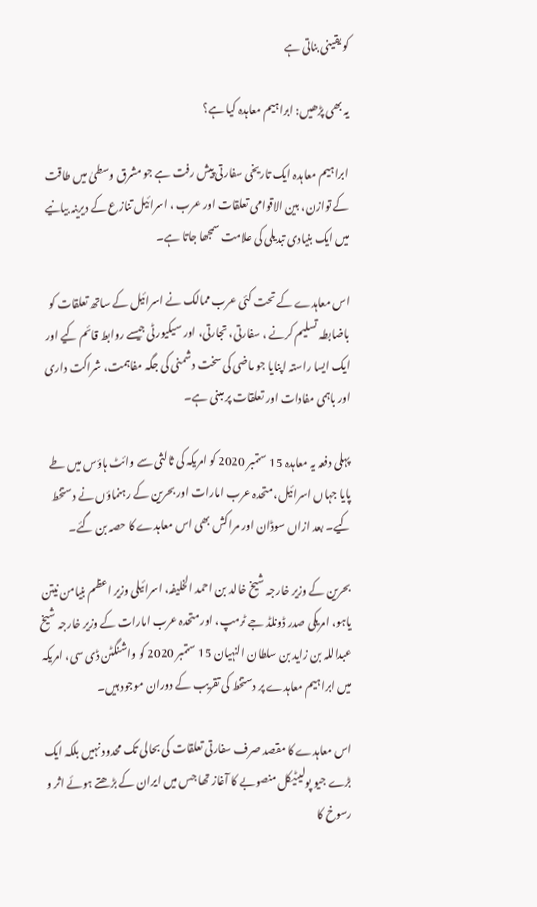کو یقینی بناتی ہے

یہ بھی پڑھیں: ابراہیم معاہدہ کیا ہے؟

ابراہیم معاہدہ ایک تاریخی سفارتی پیش رفت ہے جو مشرق وسطیٰ میں طاقت کے توازن، بین الاقوامی تعلقات اور عرب ، اسرائیل تنازع کے دیرینہ بیانیے میں ایک بنیادی تبدیلی کی علامت سمجھا جاتا ہے۔

اس معاہدے کے تحت کئی عرب ممالک نے اسرائیل کے ساتھ تعلقات کو باضابطہ تسلیم کرنے ، سفارتی، تجارتی، اور سیکیورٹی جیسے روابط قائم کیے اور ایک ایسا راستہ اپنایا جو ماضی کی سخت دشمنی کی جگہ مفاہمت، شراکت داری اور باہمی مفادات اور تعلقات پر مبنی ہے۔

پہلی دفعہ یہ معاہدہ 15 ستمبر 2020 کو امریکہ کی ثالثی سے وائٹ ہاؤس میں طے پایا جہاں اسرائیل، متحدہ عرب امارات اور بحرین کے رہنماؤں نے دستخط کیے۔ بعد ازاں سوڈان اور مراکش بھی اس معاہدے کا حصہ بن گئے۔

بحرین کے وزیر خارجہ شیخ خالد بن احمد الخلیفہ، اسرائیلی وزیر اعظم بنیامن نیتن یاہو، امریکی صدر ڈونلڈ جے ٹرمپ، اور متحدہ عرب امارات کے وزیر خارجہ شیخ عبداللہ بن زاید بن سلطان النہیان 15 ستمبر 2020 کو واشنگٹن ڈی سی، امریکہ میں ابراہیم معاہدے پر دستخط کی تقریب کے دوران موجود ہیں۔

اس معاہدے کا مقصد صرف سفارتی تعلقات کی بحالی تک محدود نہیں بلکہ ایک بڑے جیو پولیٹیکل منصوبے کا آغاز تھا جس میں ایران کے بڑھتے ہوئے اثر و رسوخ کا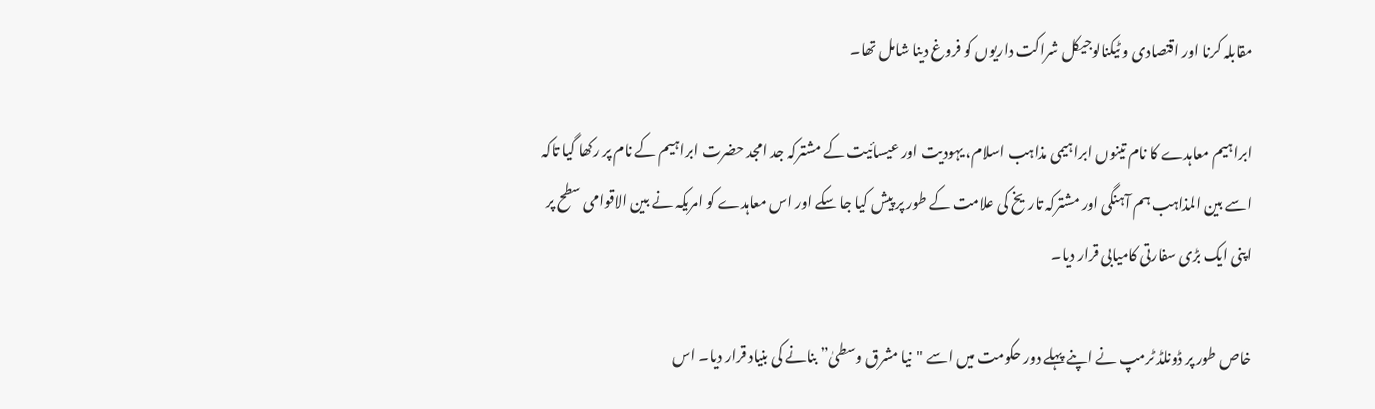مقابلہ کرنا اور اقتصادی و ٹیکنالوجیکل شراکت داریوں کو فروغ دینا شامل تھا۔

ابراہیم معاہدے کا نام تینوں ابراہیمی مذاہب اسلام، یہودیت اور عیسائیت کے مشترکہ جد امجد حضرت ابراہیم کے نام پر رکھا گیا تاکہ اسے بین المذاہب ہم آہنگی اور مشترکہ تاریخ کی علامت کے طور پر پیش کیا جا سکے اور اس معاہدے کو امریکہ نے بین الاقوامی سطح پر اپنی ایک بڑی سفارتی کامیابی قرار دیا۔

خاص طور پر ڈونلڈ ٹرمپ نے اپنے پہلے دور حکومت میں اسے "نیا مشرق وسطیٰ” بنانے کی بنیاد قرار دیا۔ اس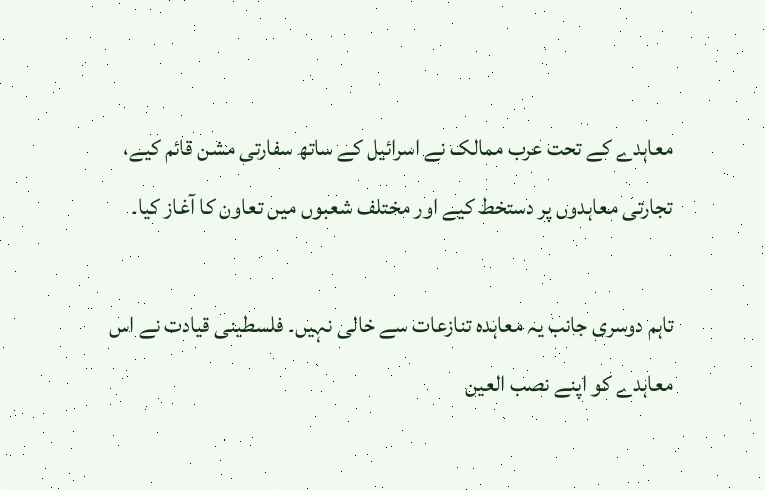معاہدے کے تحت عرب ممالک نے اسرائیل کے ساتھ سفارتی مشن قائم کیے، تجارتی معاہدوں پر دستخط کیے اور مختلف شعبوں میں تعاون کا آغاز کیا۔

تاہم دوسری جانب یہ معاہدہ تنازعات سے خالی نہیں۔ فلسطینی قیادت نے اس معاہدے کو اپنے نصب العین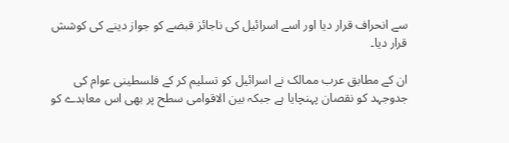سے انحراف قرار دیا اور اسے اسرائیل کی ناجائز قبضے کو جواز دینے کی کوشش قرار دیا۔

ان کے مطابق عرب ممالک نے اسرائیل کو تسلیم کر کے فلسطینی عوام کی جدوجہد کو نقصان پہنچایا ہے جبکہ بین الاقوامی سطح پر بھی اس معاہدے کو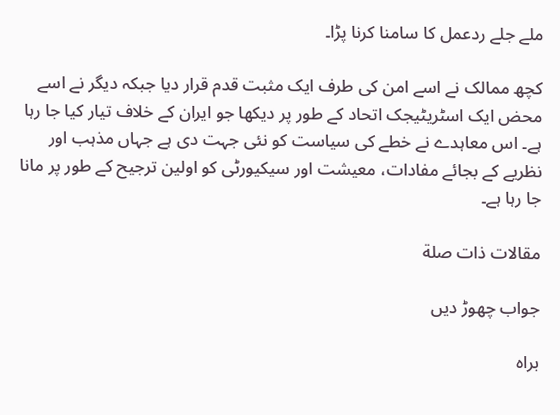ملے جلے ردعمل کا سامنا کرنا پڑا۔

کچھ ممالک نے اسے امن کی طرف ایک مثبت قدم قرار دیا جبکہ دیگر نے اسے محض ایک اسٹریٹیجک اتحاد کے طور پر دیکھا جو ایران کے خلاف تیار کیا جا رہا ہے۔ اس معاہدے نے خطے کی سیاست کو نئی جہت دی ہے جہاں مذہب اور نظریے کے بجائے مفادات، معیشت اور سیکیورٹی کو اولین ترجیح کے طور پر مانا جا رہا ہے۔

مقالات ذات صلة

جواب چھوڑ دیں

براہ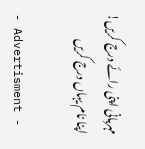مہربانی اپنی رائے درج کریں!
اپنا نام یہاں درج کریں

- Advertisment -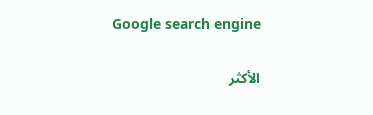Google search engine

الأكثر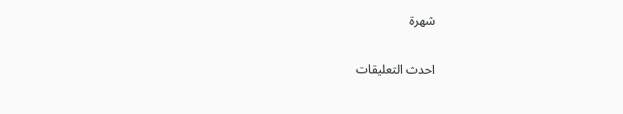شهرة

احدث التعليقات